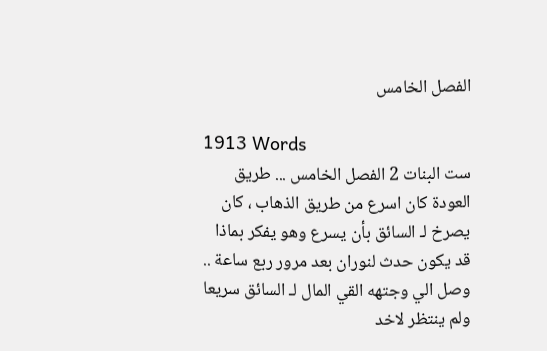الفصل الخامس

1913 Words
ست البنات 2 الفصل الخامس ... طريق العودة كان اسرع من طريق الذهاب ، كان يصرخ لـ السائق بأن يسرع وهو يفكر بماذا قد يكون حدث لنوران بعد مرور ربع ساعة .. وصل الي وجتهه القي المال لـ السائق سريعا ولم ينتظر لاخد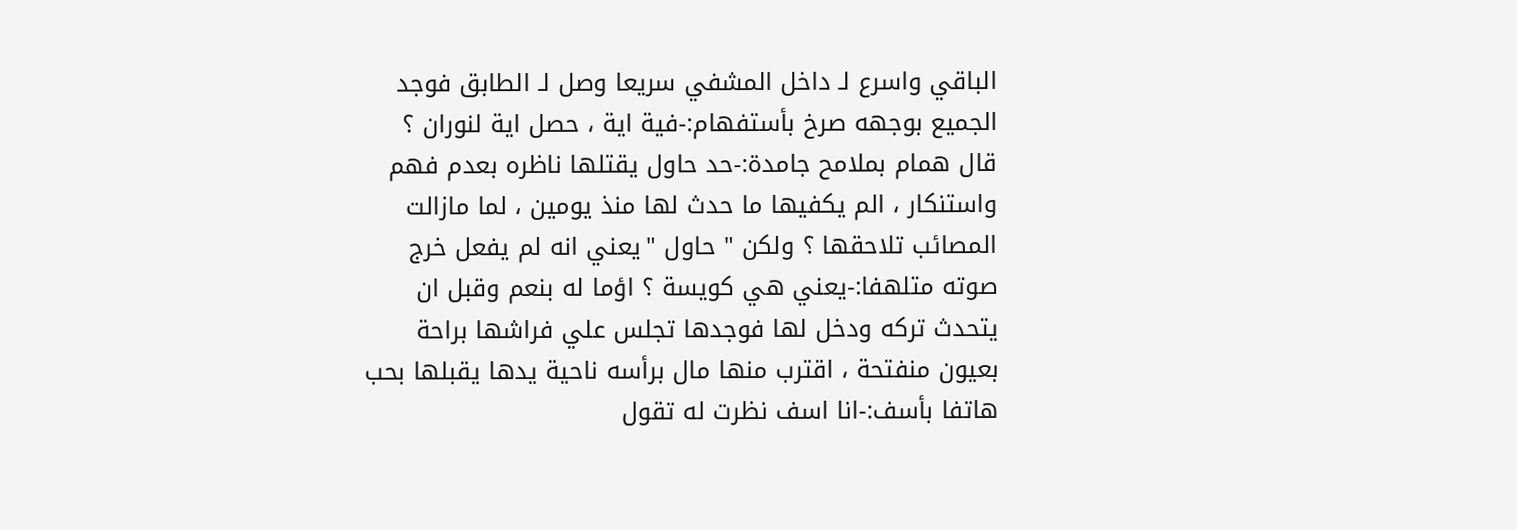الباقي واسرع لـ داخل المشفي سريعا وصل لـ الطابق فوجد الجميع بوجهه صرخ بأستفهام:-فية اية ، حصل اية لنوران ؟ قال همام بملامح جامدة:-حد حاول يقتلها ناظره بعدم فهم واستنكار ، الم يكفيها ما حدث لها منذ يومين ، لما مازالت المصائب تلاحقها ؟ ولكن " حاول "يعني انه لم يفعل خرج صوته متلهفا:-يعني هي كويسة ؟ اؤما له بنعم وقبل ان يتحدث تركه ودخل لها فوجدها تجلس علي فراشها براحة بعيون منفتحة ، اقترب منها مال برأسه ناحية يدها يقبلها بحب هاتفا بأسف:-انا اسف نظرت له تقول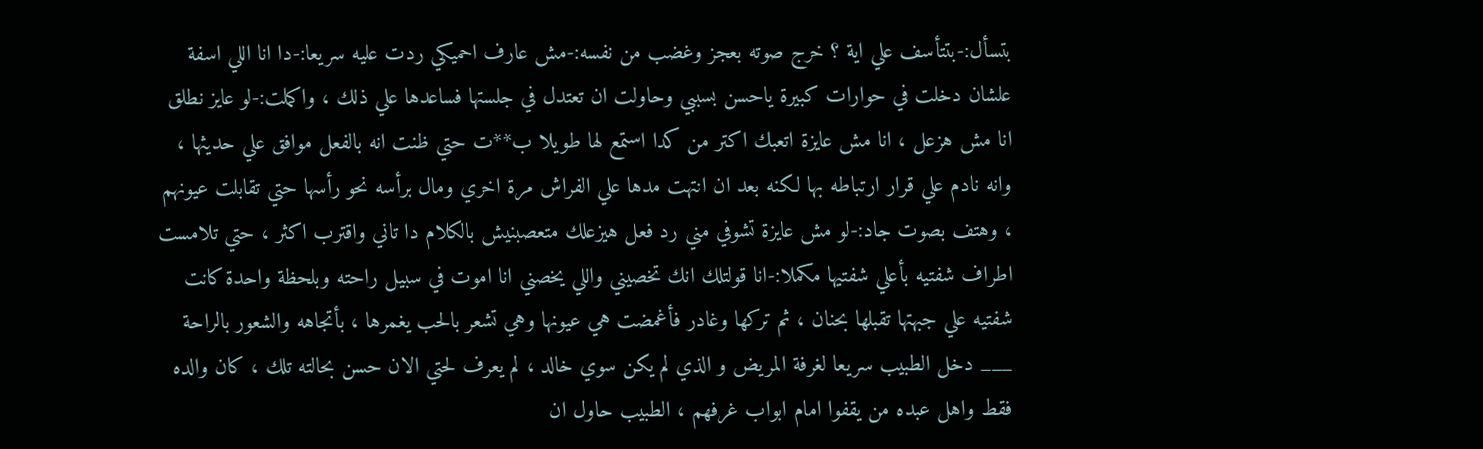بتسأل:-بتتأسف علي اية ؟ خرج صوته بعجز وغضب من نفسه:-مش عارف احميكي ردت عليه سريعا:-دا انا اللي اسفة علشان دخلت في حوارات كبيرة ياحسن بسببي وحاولت ان تعتدل في جلستها فساعدها علي ذلك ، واكملت:-لو عايز نطلق انا مش هزعل ، انا مش عايزة اتعبك اكتر من كدا استمع لها طويلا ب**ت حتي ظنت انه بالفعل موافق علي حديثها ، وانه نادم علي قرار ارتباطه بها لكنه بعد ان انتهت مدها علي الفراش مرة اخري ومال برأسه نحو رأسها حتي تقابلت عيونهم ، وهتف بصوت جاد:-لو مش عايزة تشوفي مني رد فعل هيزعلك متعصبنيش بالكلام دا تاني واقترب اكثر ، حتي تلامست اطراف شفتيه بأعلي شفتيها مكملا:-انا قولتلك انك تخصيني واللي يخصني انا اموت في سبيل راحته وبلحظة واحدة كانت شفتيه علي جبهتها تقبلها بحنان ، ثم تركها وغادر فأغمضت هي عيونها وهي تشعر بالحب يغمرها ، بأتجاهه والشعور بالراحة ___ دخل الطبيب سريعا لغرفة المريض و الذي لم يكن سوي خالد ، لم يعرف لحتي الان حسن بحالته تلك ، كان والده فقط واهل عبده من يقفوا امام ابواب غرفهم ، الطبيب حاول ان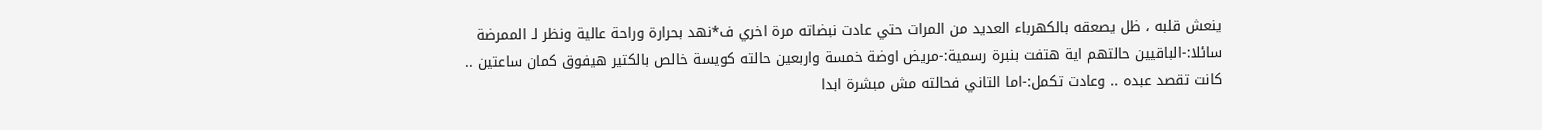ينعش قلبه ، ظل يصعقه بالكهرباء العديد من المرات حتي عادت نبضاته مرة اخري ف*نهد بحرارة وراحة عالية ونظر لـ الممرضة سائلا:-الباقيين حالتهم اية هتفت بنبرة رسمية:-مريض اوضة خمسة واربعين حالته كويسة خالص بالكتير هيفوق كمان ساعتين .. كانت تقصد عبده .. وعادت تكمل:-اما التاني فحالته مش مبشرة ابدا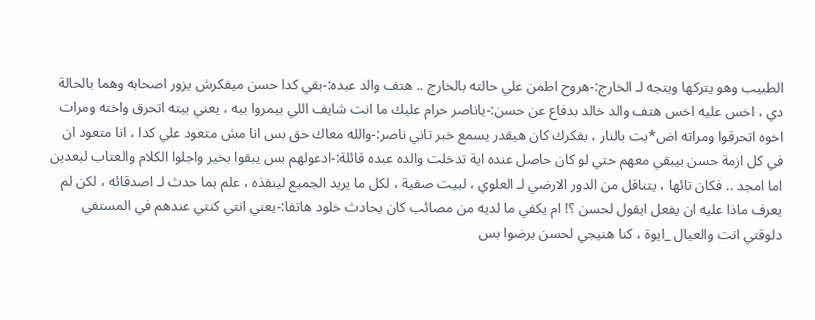الطبيب وهو يتركها ويتجه لـ الخارج:-هروح اطمن علي حالته بالخارج .. هتف والد عبده:-بقي كدا حسن ميفكرش يزور اصحابه وهما بالحالة دي ، اخس عليه اخس هتف والد خالد بدفاع عن حسن:-ياناصر حرام عليك ما انت شايف اللي بيمروا بيه ، يعني بيته اتحرق واخته ومرات اخوه اتحرقوا ومراته اض*بت بالنار ، بفكرك كان هيقدر يسمع خبر تاني ناصر:-والله معاك حق بس انا مش متعود علي كدا ، انا متعود ان في كل ازمة حسن بيبقي معهم حتي لو كان حاصل عنده اية تدخلت والده عبده قائلة:-ادعولهم بس يبقوا بخير واجلوا الكلام والعتاب لبعدين اما امجد .. فكان تائها ، يتناقل من الدور الارضي لـ العلوي ، لبيت صفية ، لكل ما يريد الجميع لينفذه ، علم بما حدث لـ اصدقائه ، لكن لم يعرف ماذا عليه ان يفعل ايقول لحسن ؟! ام يكفي ما لديه من مصائب كان يحادث خلود هاتفا:-يعني انتي كنتي عندهم في المستفي دلوقتي انت والعيال _ايوة ، كنا هنيجي لحسن برضوا بس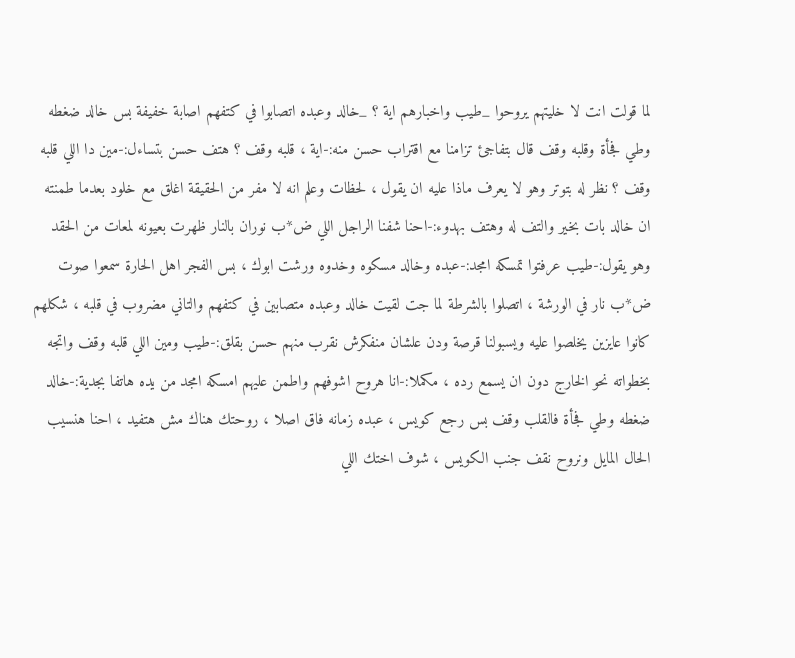لما قولت انت لا خليتهم يروحوا _طيب واخبارهم اية ؟ _خالد وعبده اتصابوا في كتفهم اصابة خفيفة بس خالد ضغطه وطي فجأة وقلبه وقف قال بتفاجئ تزامنا مع اقتراب حسن منه:-اية ، قلبه وقف ؟ هتف حسن بتساءل:-مين دا اللي قلبه وقف ؟ نظر له بتوتر وهو لا يعرف ماذا عليه ان يقول ، لحظات وعلم انه لا مفر من الحقيقة اغلق مع خلود بعدما طمنته ان خالد بات بخير والتف له وهتف بهدوء:-احنا شفنا الراجل اللي ض*ب نوران بالنار ظهرت بعيونه لمعات من الحقد وهو يقول:-طيب عرفتوا تمسكه امجد:-عبده وخالد مسكوه وخدوه ورشت ابوك ، بس الفجر اهل الحارة سمعوا صوت ض*ب نار في الورشة ، اتصلوا بالشرطة لما جت لقيت خالد وعبده متصابين في كتفهم والتاني مضروب في قلبه ، شكلهم كانوا عايزين يخلصوا عليه ويسبولنا قرصة ودن علشان منفكرش نقرب منهم حسن بقلق:-طيب ومين اللي قلبه وقف واتجه بخطواته نحو الخارج دون ان يسمع رده ، مكملا:-انا هروح اشوفهم واطمن عليهم امسكه امجد من يده هاتفا بجدية:-خالد ضغطه وطي فجأة فالقلب وقف بس رجع كويس ، عبده زمانه فاق اصلا ، روحتك هناك مش هتفيد ، احنا هنسيب الحال المايل ونروح نقف جنب الكويس ، شوف اختك اللي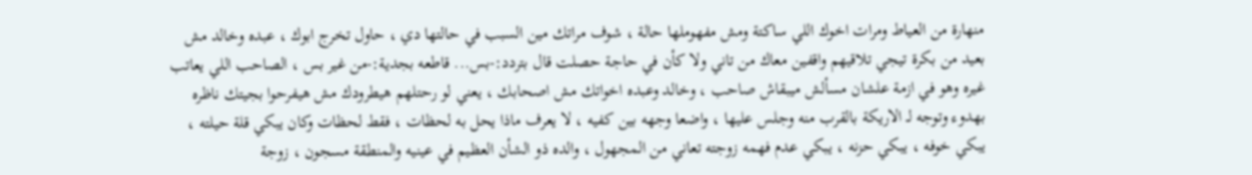منهارة من العياط ومرات اخوك اللي ساكتة ومش مفهوملها حالة ، شوف مراتك مين السبب في حالتها دي ، حاول تخرج ابوك ، عبده وخالد مش بعيد من بكرة تيجي تلاقيهم واقفين معاك من تاني ولا كأن في حاجة حصلت قال بتردد:-بس... قاطعه بجدية:-من غير بس ، الصاحب اللي يعاتب غيره وهو في ازمة علشان مسألش ميبقاش صاحب ، وخالد وعبده اخواتك مش اصحابك ، يعني لو رحتلهم هيطرودك مش هيفرحوا بجيتك ناظره بهدوء وتوجه لـ الاريكة بالقرب منه وجلس عليها ، واضعا وجهه بين كفيه ، لا يعرف ماذا يحل به لحظات ، فقط لحظات وكان يبكي قلة حيلته ، يبكي خوفه ، يبكي حزنه ، يبكي عدم فهمه زوجته تعاني من المجهول ، والده ذو الشأن العظيم في عينيه والمنطقة مسجون ، زوجة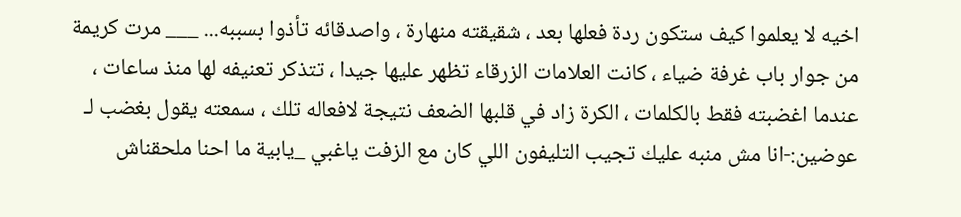اخيه لا يعلموا كيف ستكون ردة فعلها بعد ، شقيقته منهارة ، واصدقائه تأذوا بسببه... ___ مرت كريمة من جوار باب غرفة ضياء ، كانت العلامات الزرقاء تظهر عليها جيدا ، تتذكر تعنيفه لها منذ ساعات ، عندما اغضبته فقط بالكلمات ، الكرة زاد في قلبها الضعف نتيجة لافعاله تلك ، سمعته يقول بغضب لـ عوضين:-انا مش منبه عليك تجيب التليفون اللي كان مع الزفت ياغبي _يابية ما احنا ملحقناش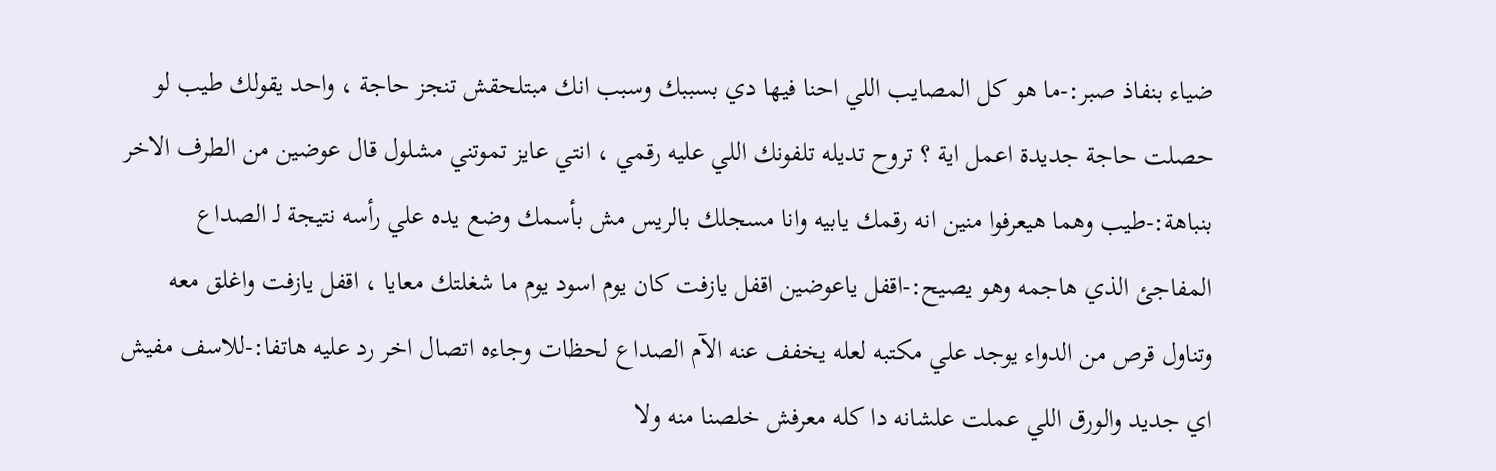ضياء بنفاذ صبر:-ما هو كل المصايب اللي احنا فيها دي بسببك وسبب انك مبتلحقش تنجز حاجة ، واحد يقولك طيب لو حصلت حاجة جديدة اعمل اية ؟ تروح تديله تلفونك اللي عليه رقمي ، انتي عايز تموتني مشلول قال عوضين من الطرف الاخر بنباهة:-طيب وهما هيعرفوا منين انه رقمك يابيه وانا مسجلك بالريس مش بأسمك وضع يده علي رأسه نتيجة لـ الصداع المفاجئ الذي هاجمه وهو يصيح:-اقفل ياعوضين اقفل يازفت كان يوم اسود يوم ما شغلتك معايا ، اقفل يازفت واغلق معه وتناول قرص من الدواء يوجد علي مكتبه لعله يخفف عنه الآم الصداع لحظات وجاءه اتصال اخر رد عليه هاتفا:-للاسف مفيش اي جديد والورق اللي عملت علشانه دا كله معرفش خلصنا منه ولا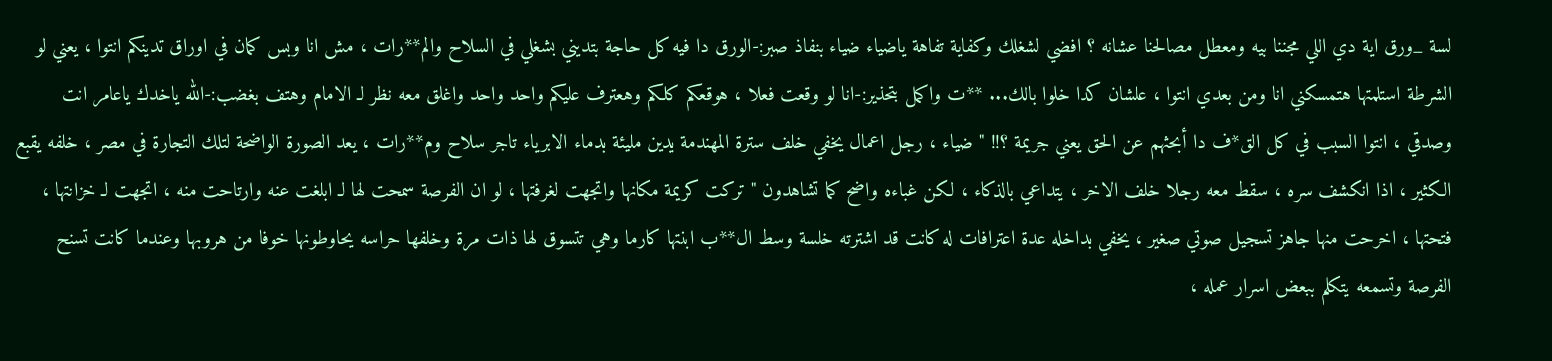لسة _ورق اية دي اللي مجننا بيه ومعطل مصالحنا عشانه ؟ افضي لشغلك وكفاية تفاهة ياضياء ضياء بنفاذ صبر:-الورق دا فيه كل حاجة بتديني بشغلي في السلاح والم**رات ، مش انا وبس كمان في اوراق تدينكم انتوا ، يعني لو الشرطة استلمتها هتمسكني انا ومن بعدي انتوا ، علشان كدا خلوا بالك... **ت واكمل بتحذير:-انا لو وقعت فعلا ، هوقعكم كلكم وهعترف عليكم واحد واحد واغلق معه نظر لـ الامام وهتف بغضب:-الله ياخدك ياعامر انت وصدقي ، انتوا السبب في كل الق*ف دا أبحثهم عن الحق يعني جريمة ؟!! " ضياء ، رجل اعمال يخفي خلف سترة المهندمة يدين مليئة بدماء الابرياء تاجر سلاح وم**رات ، يعد الصورة الواضحة لتلك التجارة في مصر ، خلفه يقبع الكثير ، اذا انكشف سره ، سقط معه رجلا خلف الاخر ، يتداعي بالذكاء ، لكن غباءه واضح كما تشاهدون " تركت كريمة مكانها واتجهت لغرفتها ، لو ان الفرصة سمحت لها لـ ابلغت عنه وارتاحت منه ، اتجهت لـ خزانتها ، فتحتها ، اخرحت منها جاهز تسجيل صوتي صغير ، يخفي بداخله عدة اعترافات له كانت قد اشترته خلسة وسط ال**ب ابنتها كارما وهي تتسوق لها ذات مرة وخلفها حراسه يحاوطونها خوفا من هروبها وعندما كانت تسنح الفرصة وتسمعه يتكلم ببعض اسرار عمله ،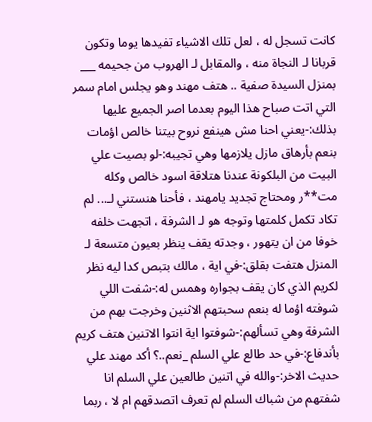كانت تسجل له ، لعل تلك الاشياء تفيدها يوما وتكون قربانا لـ النجاة منه ، والمقابل لـ الهروب من جحيمه ___ بمنزل السيدة صفية .. هتف مهند وهو يجلس امام سمر التي اتت صباح هذا اليوم بعدما اصر الجميع عليها بذلك:-يعني احنا مش هينفع نروح بيتنا خالص اؤمات بنعم بأرهاق مازل يلازمها وهي تجيبه:-لو بصيت علي البيت من البلكونة عندنا هتلاقة اسود خالص وكله مت**ر ومحتاج تجديد يامهند ، فأحنا هنستني لـ... لم تكاد تكمل كلمتها وتوجه هو لـ الشرفة ، اتجهت خلفه خوفا من ان يتهور ، وجدته يقف ينظر بعيون متسعة لـ المنزل هتفت بقلق:-في اية ، مالك بتبص كدا ليه نظر لكريم الذي كان يقف بجواره وهمس له:-شفت اللي شوفته اؤما له بنعم سحبتهم الاثنين وخرجت بهم من الشرفة وهي تسألهم:-شوفتوا اية انتوا الاتنين هتف كريم بأندفاع:-في حد طالع علي السلم _نعم..؟ أكد مهند علي حديث الاخر:-والله في اتنين طالعين علي السلم انا شفتهم من شباك السلم لم تعرف اتصدقهم ام لا ، ربما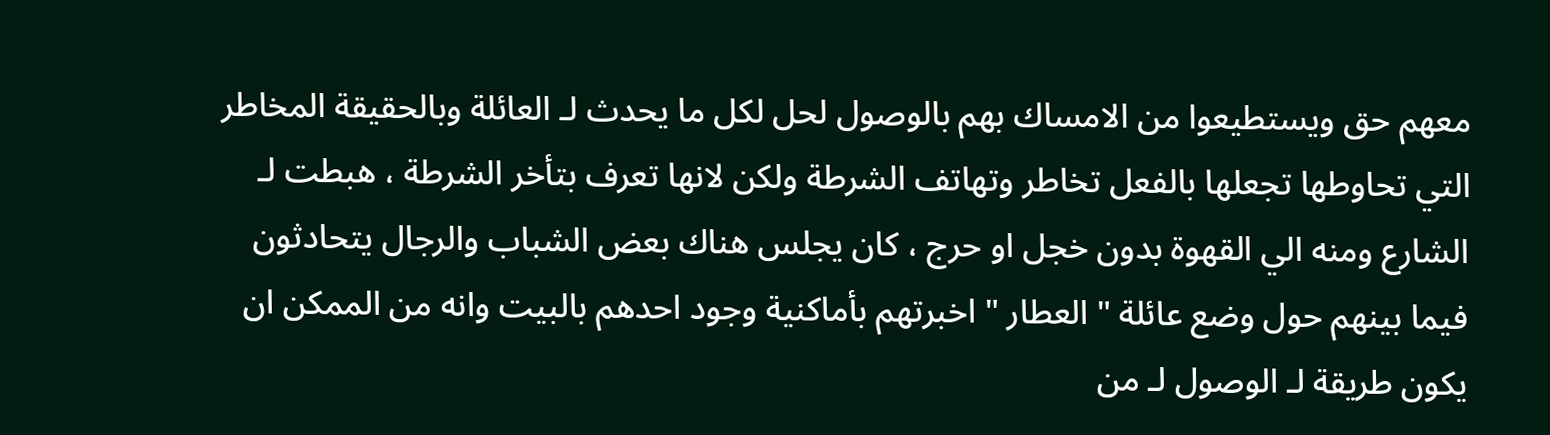معهم حق ويستطيعوا من الامساك بهم بالوصول لحل لكل ما يحدث لـ العائلة وبالحقيقة المخاطر التي تحاوطها تجعلها بالفعل تخاطر وتهاتف الشرطة ولكن لانها تعرف بتأخر الشرطة ، هبطت لـ الشارع ومنه الي القهوة بدون خجل او حرج ، كان يجلس هناك بعض الشباب والرجال يتحادثون فيما بينهم حول وضع عائلة " العطار " اخبرتهم بأماكنية وجود احدهم بالبيت وانه من الممكن ان يكون طريقة لـ الوصول لـ من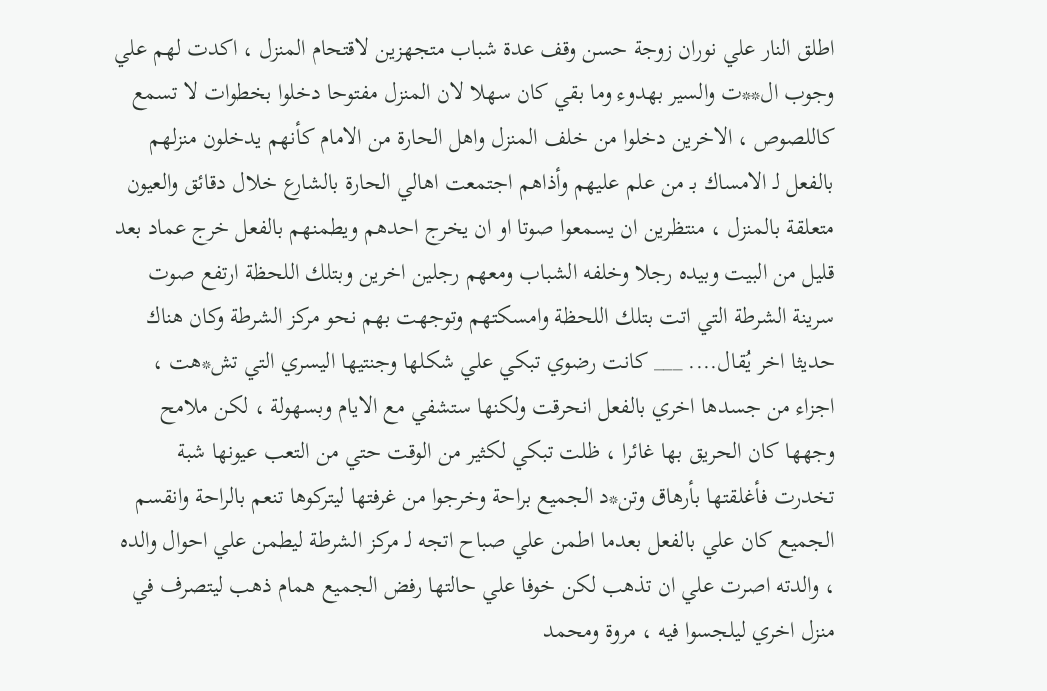اطلق النار علي نوران زوجة حسن وقف عدة شباب متجهزين لاقتحام المنزل ، اكدت لهم علي وجوب ال**ت والسير بهدوء وما بقي كان سهلا لان المنزل مفتوحا دخلوا بخطوات لا تسمع كاللصوص ، الاخرين دخلوا من خلف المنزل واهل الحارة من الامام كأنهم يدخلون منزلهم بالفعل لـ الامساك بـ من علم عليهم وأذاهم اجتمعت اهالي الحارة بالشارع خلال دقائق والعيون متعلقة بالمنزل ، منتظرين ان يسمعوا صوتا او ان يخرج احدهم ويطمنهم بالفعل خرج عماد بعد قليل من البيت وبيده رجلا وخلفه الشباب ومعهم رجلين اخرين وبتلك اللحظة ارتفع صوت سرينة الشرطة التي اتت بتلك اللحظة وامسكتهم وتوجهت بهم نحو مركز الشرطة وكان هناك حديثا اخر يُقال.... ___ كانت رضوي تبكي علي شكلها وجنتيها اليسري التي تش*هت ، اجزاء من جسدها اخري بالفعل انحرقت ولكنها ستشفي مع الايام وبسهولة ، لكن ملامح وجهها كان الحريق بها غائرا ، ظلت تبكي لكثير من الوقت حتي من التعب عيونها شبة تخدرت فأغلقتها بأرهاق وتن*د الجميع براحة وخرجوا من غرفتها ليتركوها تنعم بالراحة وانقسم الجميع كان علي بالفعل بعدما اطمن علي صباح اتجه لـ مركز الشرطة ليطمن علي احوال والده ، والدته اصرت علي ان تذهب لكن خوفا علي حالتها رفض الجميع همام ذهب ليتصرف في منزل اخري ليلجسوا فيه ، مروة ومحمد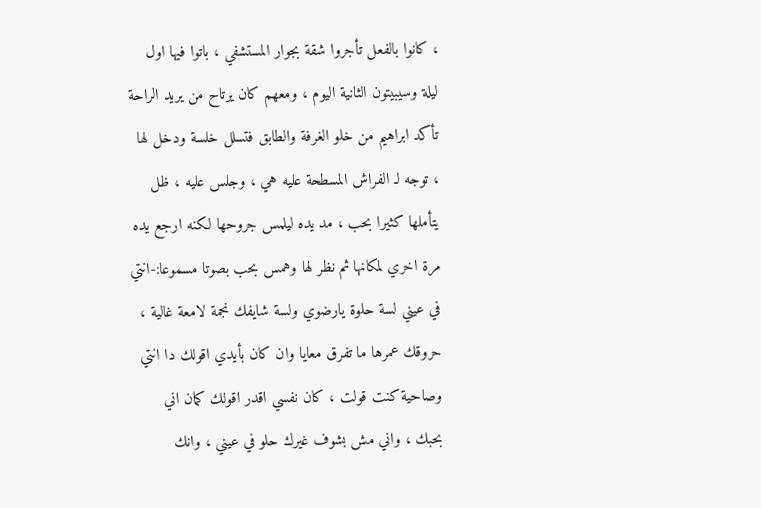، كانوا بالفعل تأجروا شقة بجوار المستشفي ، باتوا فيها اول ليلة وسيبيتون الثانية اليوم ، ومعهم كان يرتاح من يريد الراحة تأكد ابراهيم من خلو الغرفة والطابق فتسلل خلسة ودخل لها ، توجه لـ الفراش المسطحة عليه هي ، وجلس عليه ، ظل يتأملها كثيرا بحب ، مد يده ليلمس جروحها لكنه ارجع يده مرة اخري لمكانها ثم نظر لها وهمس بحب بصوتا مسموعا:-انتي في عيني لسة حلوة يارضوي ولسة شايفك نجمة لامعة غالية ، حروقك عمرها ما تفرق معايا وان كان بأيدي اقولك دا انتي وصاحية كنت قولت ، كان نفسي اقدر اقولك كمان اني بحبك ، واني مش بشوف غيرك حلو في عيني ، وانك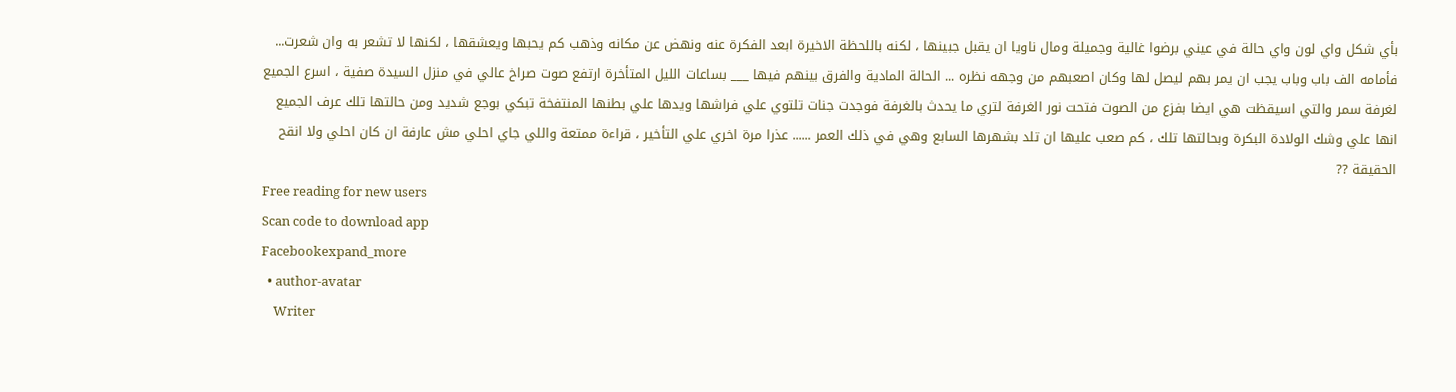بأي شكل واي لون واي حالة في عيني برضوا غالية وجميلة ومال ناويا ان يقبل جبينها ، لكنه باللحظة الاخيرة ابعد الفكرة عنه ونهض عن مكانه وذهب كم يحبها ويعشقها ، لكنها لا تشعر به وان شعرت... فأمامه الف باب وباب يجب ان يمر بهم ليصل لها وكان اصعبهم من وجهه نظره ... الحالة المادية والفرق بينهم فيها ___ بساعات الليل المتأخرة ارتفع صوت صراخ عالي في منزل السيدة صفية ، اسرع الجميع لغرفة سمر والتي اسيقظت هي ايضا بفزع من الصوت فتحت نور الغرفة لتري ما يحدث بالغرفة فوجدت جنات تلتوي علي فراشها ويدها علي بطنها المنتفخة تبكي بوجع شديد ومن حالتها تلك عرف الجميع انها علي وشك الولادة البكرة وبحالتها تلك ، كم صعب عليها ان تلد بشهرها السابع وهي في ذلك العمر ...... عذرا مرة اخري علي التأخير ، قراءة ممتعة واللي جاي احلي مش عارفة ان كان احلي ولا انقح الحقيقة ??
Free reading for new users
Scan code to download app
Facebookexpand_more
  • author-avatar
    Writer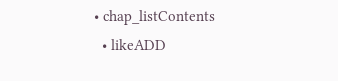• chap_listContents
  • likeADD